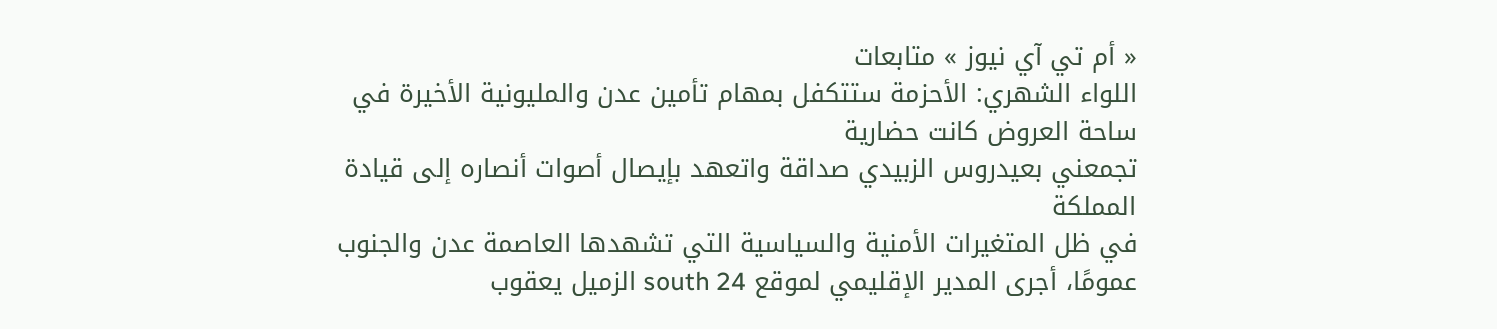« أم تي آي نيوز » متابعات
اللواء الشهري: الأحزمة ستتكفل بمهام تأمين عدن والمليونية الأخيرة في ساحة العروض كانت حضارية
تجمعني بعيدروس الزبيدي صداقة واتعهد بإيصال أصوات أنصاره إلى قيادة المملكة
في ظل المتغيرات الأمنية والسياسية التي تشهدها العاصمة عدن والجنوب عمومًا، أجرى المدير الإقليمي لموقع south 24 الزميل يعقوب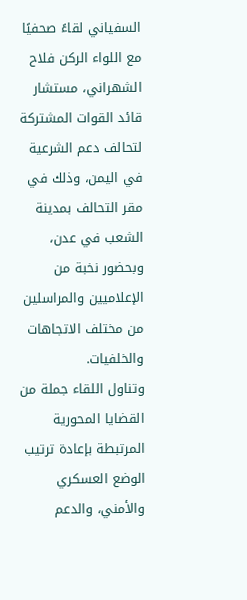السفياني لقاءً صحفيًا مع اللواء الركن فلاح الشهراني، مستشار قائد القوات المشتركة لتحالف دعم الشرعية في اليمن، وذلك في مقر التحالف بمدينة الشعب في عدن، وبحضور نخبة من الإعلاميين والمراسلين من مختلف الاتجاهات والخلفيات.
وتناول اللقاء جملة من القضايا المحورية المرتبطة بإعادة ترتيب الوضع العسكري والأمني، والدعم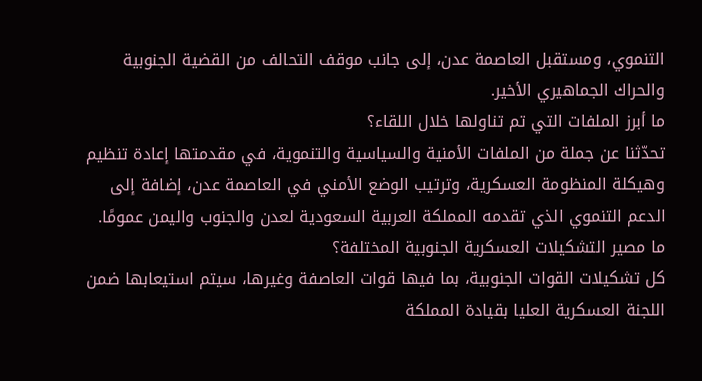التنموي، ومستقبل العاصمة عدن، إلى جانب موقف التحالف من القضية الجنوبية والحراك الجماهيري الأخير.
ما أبرز الملفات التي تم تناولها خلال اللقاء؟
تحدّثنا عن جملة من الملفات الأمنية والسياسية والتنموية، في مقدمتها إعادة تنظيم وهيكلة المنظومة العسكرية، وترتيب الوضع الأمني في العاصمة عدن، إضافة إلى الدعم التنموي الذي تقدمه المملكة العربية السعودية لعدن والجنوب واليمن عمومًا.
ما مصير التشكيلات العسكرية الجنوبية المختلفة؟
كل تشكيلات القوات الجنوبية، بما فيها قوات العاصفة وغيرها، سيتم استيعابها ضمن اللجنة العسكرية العليا بقيادة المملكة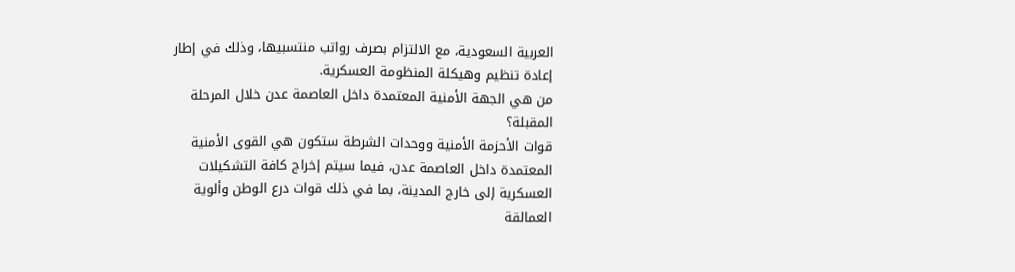العربية السعودية، مع الالتزام بصرف رواتب منتسبيها، وذلك في إطار إعادة تنظيم وهيكلة المنظومة العسكرية.
من هي الجهة الأمنية المعتمدة داخل العاصمة عدن خلال المرحلة المقبلة؟
قوات الأحزمة الأمنية ووحدات الشرطة ستكون هي القوى الأمنية المعتمدة داخل العاصمة عدن، فيما سيتم إخراج كافة التشكيلات العسكرية إلى خارج المدينة، بما في ذلك قوات درع الوطن وألوية العمالقة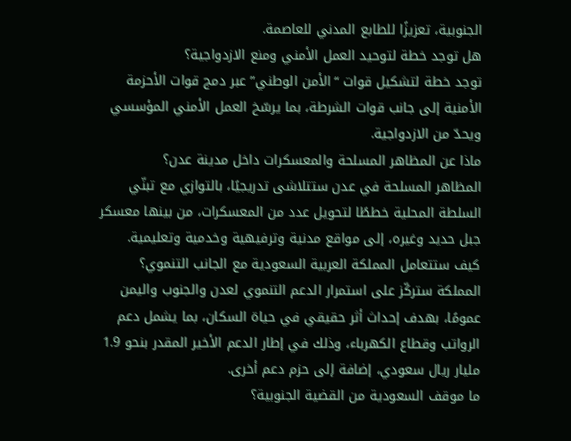الجنوبية، تعزيزًا للطابع المدني للعاصمة.
هل توجد خطة لتوحيد العمل الأمني ومنع الازدواجية؟
توجد خطة لتشكيل قوات “الأمن الوطني” عبر دمج قوات الأحزمة الأمنية إلى جانب قوات الشرطة، بما يرسّخ العمل الأمني المؤسسي ويحدّ من الازدواجية.
ماذا عن المظاهر المسلحة والمعسكرات داخل مدينة عدن؟
المظاهر المسلحة في عدن ستتلاشى تدريجيًا، بالتوازي مع تبنّي السلطة المحلية خططًا لتحويل عدد من المعسكرات، من بينها معسكر جبل حديد وغيره، إلى مواقع مدنية وترفيهية وخدمية وتعليمية.
كيف ستتعامل المملكة العربية السعودية مع الجانب التنموي؟
المملكة ستركّز على استمرار الدعم التنموي لعدن والجنوب واليمن عمومًا، بهدف إحداث أثر حقيقي في حياة السكان، بما يشمل دعم الرواتب وقطاع الكهرباء، وذلك في إطار الدعم الأخير المقدر بنحو 1.9 مليار ريال سعودي، إضافة إلى حزم دعم أخرى.
ما موقف السعودية من القضية الجنوبية؟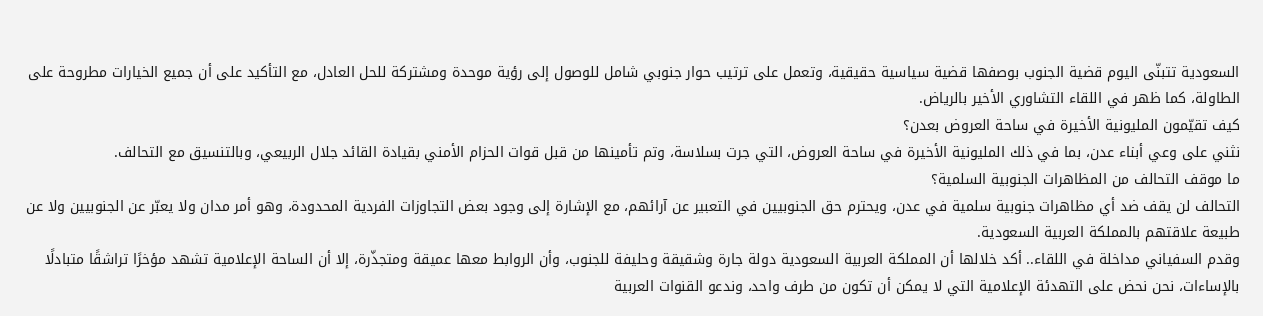السعودية تتبنّى اليوم قضية الجنوب بوصفها قضية سياسية حقيقية، وتعمل على ترتيب حوار جنوبي شامل للوصول إلى رؤية موحدة ومشتركة للحل العادل، مع التأكيد على أن جميع الخيارات مطروحة على الطاولة، كما ظهر في اللقاء التشاوري الأخير بالرياض.
كيف تقيّمون المليونية الأخيرة في ساحة العروض بعدن؟
نثني على وعي أبناء عدن، بما في ذلك المليونية الأخيرة في ساحة العروض، التي جرت بسلاسة، وتم تأمينها من قبل قوات الحزام الأمني بقيادة القائد جلال الربيعي، وبالتنسيق مع التحالف.
ما موقف التحالف من المظاهرات الجنوبية السلمية؟
التحالف لن يقف ضد أي مظاهرات جنوبية سلمية في عدن، ويحترم حق الجنوبيين في التعبير عن آرائهم، مع الإشارة إلى وجود بعض التجاوزات الفردية المحدودة، وهو أمر مدان ولا يعبّر عن الجنوبيين ولا عن طبيعة علاقتهم بالمملكة العربية السعودية.
وقدم السفياني مداخلة في اللقاء.. أكد خلالها أن المملكة العربية السعودية دولة جارة وشقيقة وحليفة للجنوب، وأن الروابط معها عميقة ومتجذّرة، إلا أن الساحة الإعلامية تشهد مؤخرًا تراشقًا متبادلًا بالإساءات، نحن نحض على التهدئة الإعلامية التي لا يمكن أن تكون من طرف واحد، وندعو القنوات العربية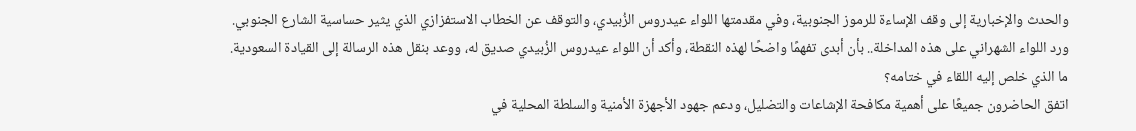والحدث والإخبارية إلى وقف الإساءة للرموز الجنوبية، وفي مقدمتها اللواء عيدروس الزُبيدي، والتوقف عن الخطاب الاستفزازي الذي يثير حساسية الشارع الجنوبي.
ورد اللواء الشهراني على هذه المداخلة.. بأن أبدى تفهمًا واضحًا لهذه النقطة، وأكد أن اللواء عيدروس الزُبيدي صديق له، ووعد بنقل هذه الرسالة إلى القيادة السعودية.
ما الذي خلص إليه اللقاء في ختامه؟
اتفق الحاضرون جميعًا على أهمية مكافحة الإشاعات والتضليل، ودعم جهود الأجهزة الأمنية والسلطة المحلية في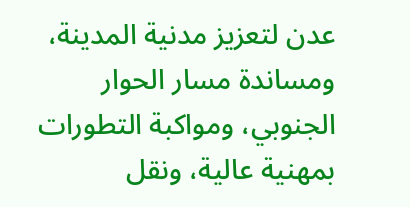عدن لتعزيز مدنية المدينة، ومساندة مسار الحوار الجنوبي، ومواكبة التطورات بمهنية عالية، ونقل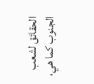الحقائق لشعب الجنوب كما هي،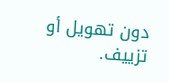دون تهويل أو تزييف.